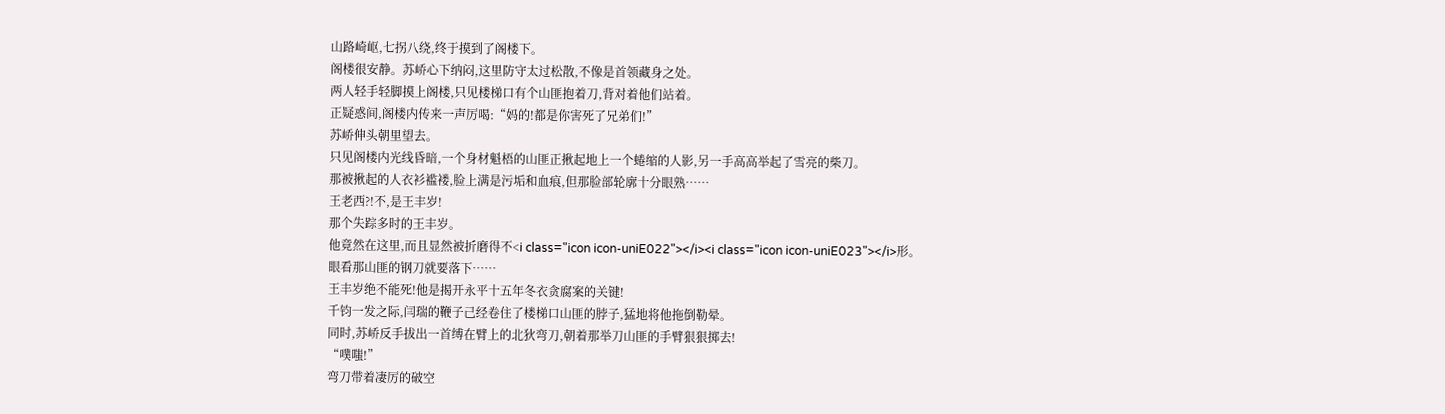山路崎岖,七拐八绕,终于摸到了阁楼下。
阁楼很安静。苏峤心下纳闷,这里防守太过松散,不像是首领藏身之处。
两人轻手轻脚摸上阁楼,只见楼梯口有个山匪抱着刀,背对着他们站着。
正疑惑间,阁楼内传来一声厉喝:“妈的!都是你害死了兄弟们!”
苏峤伸头朝里望去。
只见阁楼内光线昏暗,一个身材魁梧的山匪正揪起地上一个蜷缩的人影,另一手高高举起了雪亮的柴刀。
那被揪起的人衣衫褴褛,脸上满是污垢和血痕,但那脸部轮廓十分眼熟……
王老西?!不,是王丰岁!
那个失踪多时的王丰岁。
他竟然在这里,而且显然被折磨得不<i class="icon icon-uniE022"></i><i class="icon icon-uniE023"></i>形。
眼看那山匪的钢刀就要落下……
王丰岁绝不能死!他是揭开永平十五年冬衣贪腐案的关键!
千钧一发之际,闫瑞的鞭子己经卷住了楼梯口山匪的脖子,猛地将他拖倒勒晕。
同时,苏峤反手拔出一首缚在臂上的北狄弯刀,朝着那举刀山匪的手臂狠狠掷去!
“噗嗤!”
弯刀带着凄厉的破空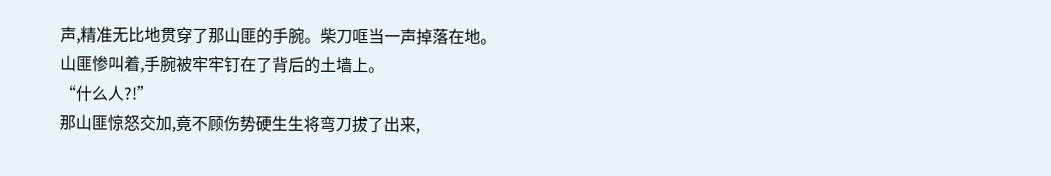声,精准无比地贯穿了那山匪的手腕。柴刀哐当一声掉落在地。
山匪惨叫着,手腕被牢牢钉在了背后的土墙上。
“什么人?!”
那山匪惊怒交加,竟不顾伤势硬生生将弯刀拔了出来,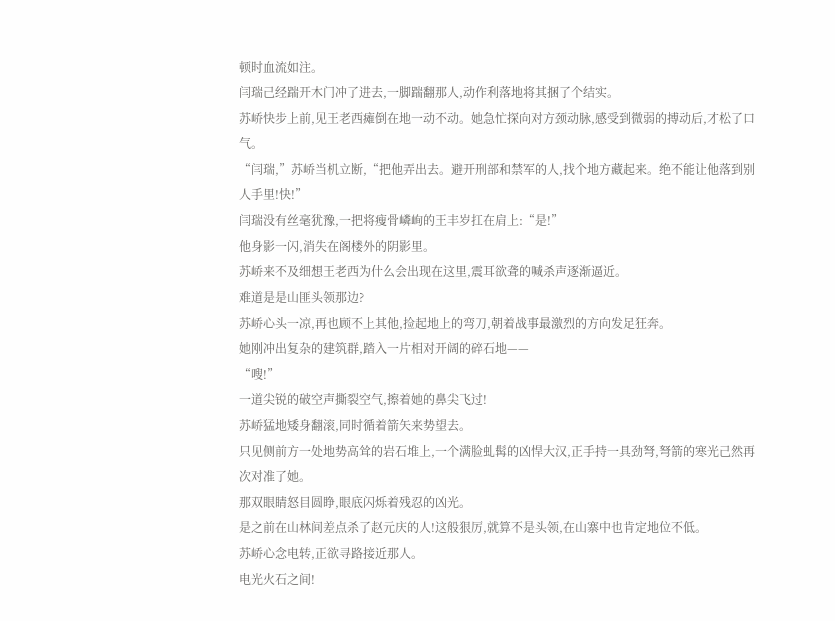顿时血流如注。
闫瑞己经踹开木门冲了进去,一脚踹翻那人,动作利落地将其捆了个结实。
苏峤快步上前,见王老西瘫倒在地一动不动。她急忙探向对方颈动脉,感受到微弱的搏动后,才松了口气。
“闫瑞,”苏峤当机立断,“把他弄出去。避开刑部和禁军的人,找个地方藏起来。绝不能让他落到别人手里!快!”
闫瑞没有丝毫犹豫,一把将瘦骨嶙峋的王丰岁扛在肩上:“是!”
他身影一闪,消失在阁楼外的阴影里。
苏峤来不及细想王老西为什么会出现在这里,震耳欲聋的喊杀声逐渐逼近。
难道是是山匪头领那边?
苏峤心头一凉,再也顾不上其他,捡起地上的弯刀,朝着战事最激烈的方向发足狂奔。
她刚冲出复杂的建筑群,踏入一片相对开阔的碎石地——
“嗖!”
一道尖锐的破空声撕裂空气,擦着她的鼻尖飞过!
苏峤猛地矮身翻滚,同时循着箭矢来势望去。
只见侧前方一处地势高耸的岩石堆上,一个满脸虬髯的凶悍大汉,正手持一具劲弩,弩箭的寒光己然再次对准了她。
那双眼睛怒目圆睁,眼底闪烁着残忍的凶光。
是之前在山林间差点杀了赵元庆的人!这般狠厉,就算不是头领,在山寨中也肯定地位不低。
苏峤心念电转,正欲寻路接近那人。
电光火石之间!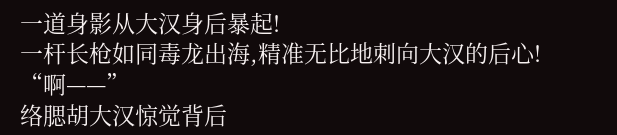一道身影从大汉身后暴起!
一杆长枪如同毒龙出海,精准无比地刺向大汉的后心!
“啊——”
络腮胡大汉惊觉背后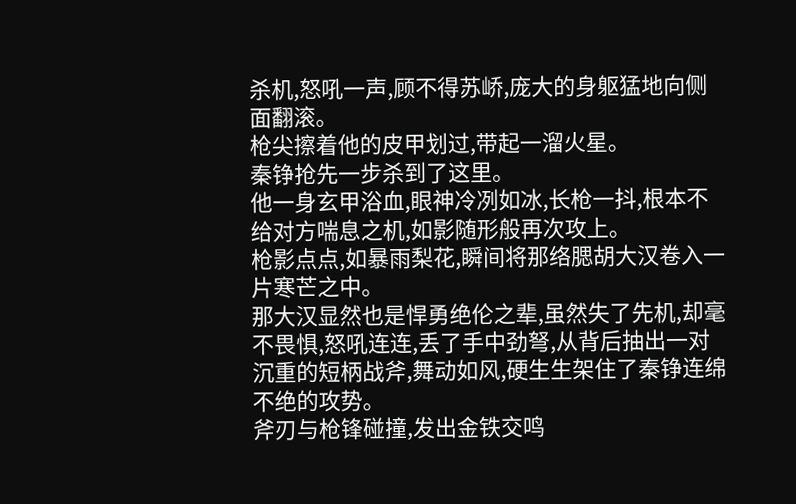杀机,怒吼一声,顾不得苏峤,庞大的身躯猛地向侧面翻滚。
枪尖擦着他的皮甲划过,带起一溜火星。
秦铮抢先一步杀到了这里。
他一身玄甲浴血,眼神冷冽如冰,长枪一抖,根本不给对方喘息之机,如影随形般再次攻上。
枪影点点,如暴雨梨花,瞬间将那络腮胡大汉卷入一片寒芒之中。
那大汉显然也是悍勇绝伦之辈,虽然失了先机,却毫不畏惧,怒吼连连,丢了手中劲弩,从背后抽出一对沉重的短柄战斧,舞动如风,硬生生架住了秦铮连绵不绝的攻势。
斧刃与枪锋碰撞,发出金铁交鸣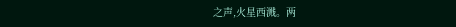之声,火星西溅。两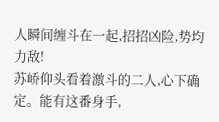人瞬间缠斗在一起,招招凶险,势均力敌!
苏峤仰头看着激斗的二人,心下确定。能有这番身手,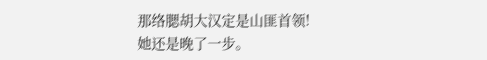那络腮胡大汉定是山匪首领!
她还是晚了一步。